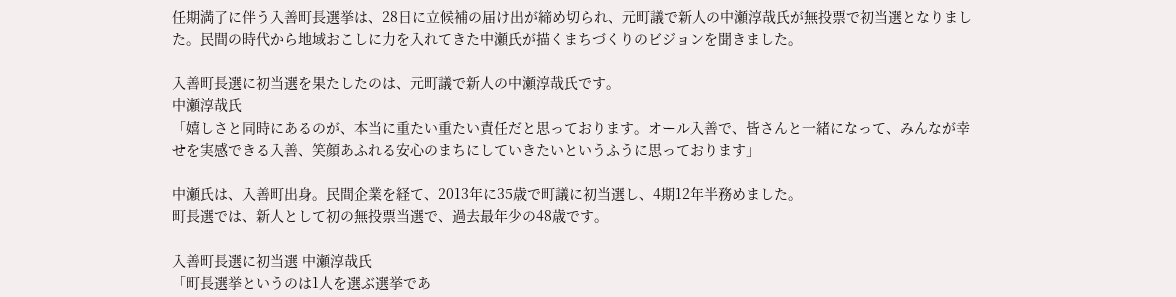任期満了に伴う入善町長選挙は、28日に立候補の届け出が締め切られ、元町議で新人の中瀬淳哉氏が無投票で初当選となりました。民間の時代から地域おこしに力を入れてきた中瀬氏が描くまちづくりのビジョンを聞きました。

入善町長選に初当選を果たしたのは、元町議で新人の中瀬淳哉氏です。
中瀬淳哉氏
「嬉しさと同時にあるのが、本当に重たい重たい責任だと思っております。オール入善で、皆さんと一緒になって、みんなが幸せを実感できる入善、笑顔あふれる安心のまちにしていきたいというふうに思っております」

中瀬氏は、入善町出身。民間企業を経て、2013年に35歳で町議に初当選し、4期12年半務めました。
町長選では、新人として初の無投票当選で、過去最年少の48歳です。

入善町長選に初当選 中瀬淳哉氏
「町長選挙というのは1人を選ぶ選挙であ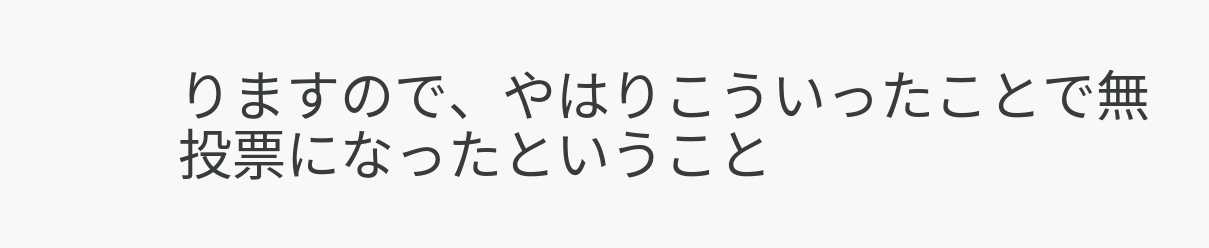りますので、やはりこういったことで無投票になったということ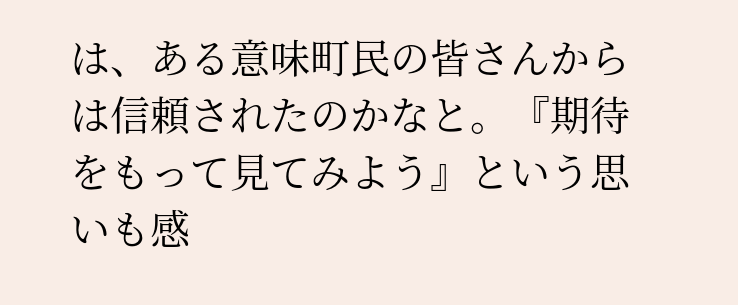は、ある意味町民の皆さんからは信頼されたのかなと。『期待をもって見てみよう』という思いも感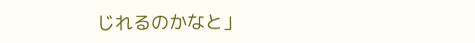じれるのかなと」